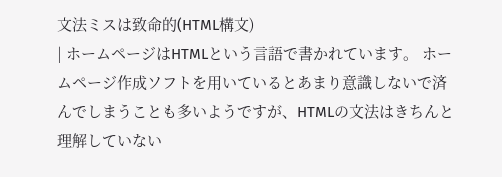文法ミスは致命的(HTML構文)
| ホームページはHTMLという言語で書かれています。 ホームページ作成ソフトを用いているとあまり意識しないで済んでしまうことも多いようですが、HTMLの文法はきちんと理解していない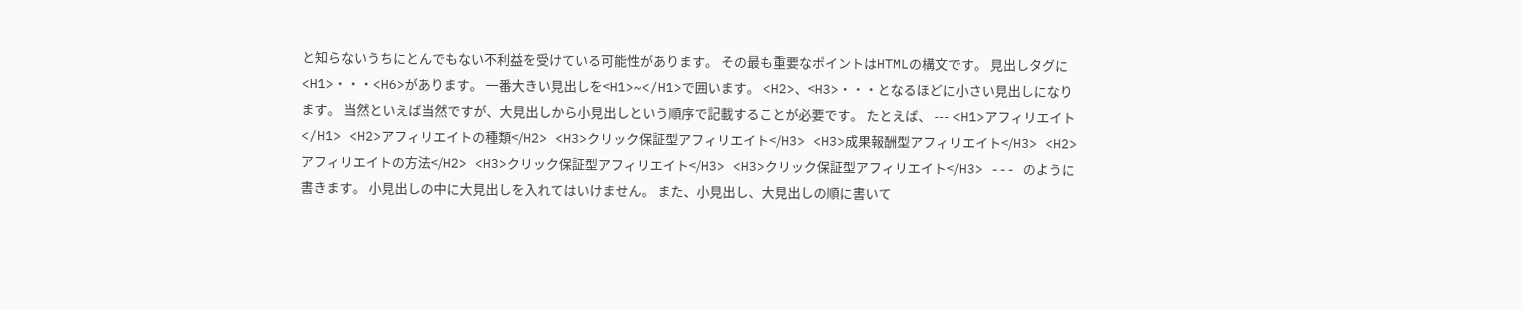と知らないうちにとんでもない不利益を受けている可能性があります。 その最も重要なポイントはHTMLの構文です。 見出しタグに<H1>・・・<H6>があります。 一番大きい見出しを<H1>~</H1>で囲います。 <H2>、<H3>・・・となるほどに小さい見出しになります。 当然といえば当然ですが、大見出しから小見出しという順序で記載することが必要です。 たとえば、 --- <H1>アフィリエイト</H1> <H2>アフィリエイトの種類</H2> <H3>クリック保証型アフィリエイト</H3> <H3>成果報酬型アフィリエイト</H3> <H2>アフィリエイトの方法</H2> <H3>クリック保証型アフィリエイト</H3> <H3>クリック保証型アフィリエイト</H3> --- のように書きます。 小見出しの中に大見出しを入れてはいけません。 また、小見出し、大見出しの順に書いて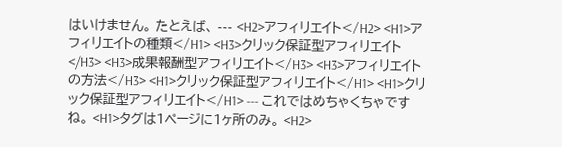はいけません。 たとえば、 --- <H2>アフィリエイト</H2> <H1>アフィリエイトの種類</H1> <H3>クリック保証型アフィリエイト</H3> <H3>成果報酬型アフィリエイト</H3> <H3>アフィリエイトの方法</H3> <H1>クリック保証型アフィリエイト</H1> <H1>クリック保証型アフィリエイト</H1> --- これではめちゃくちゃですね。 <H1>タグは1ページに1ヶ所のみ。 <H2>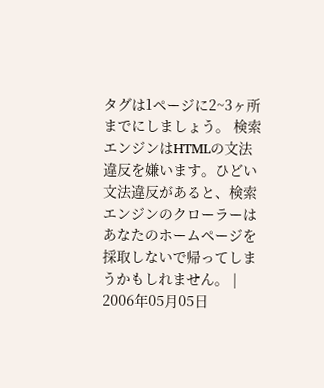タグは1ページに2~3ヶ所までにしましょう。 検索エンジンはHTMLの文法違反を嫌います。ひどい文法違反があると、検索エンジンのクローラーはあなたのホームページを採取しないで帰ってしまうかもしれません。 |
2006年05月05日